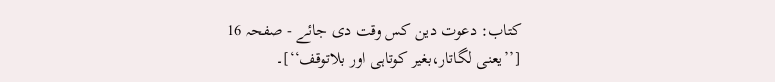کتاب: دعوت دین کس وقت دی جائے - صفحہ 16
[’’یعنی لگاتار،بغیر کوتاہی اور بلاتوقف‘‘]۔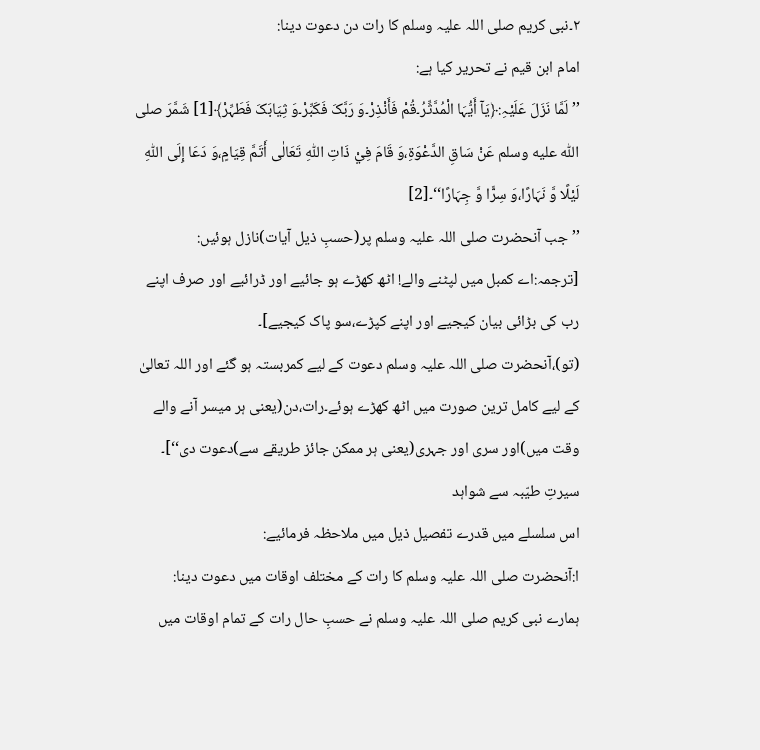۲۔نبی کریم صلی اللہ علیہ وسلم کا رات دن دعوت دینا:
امام ابن قیم نے تحریر کیا ہے:
’’لَمَّا نَزَلَ عَلَیْہِ:﴿یَآ أَیُّہَا الْمُدَّثِّرُ۔قُمْ فَأَنْذِرْ۔وَ رَبَّکَ فَکَبِّرْ۔وَ ثِیَابَکَ فَطَہِّرْ﴾[1] شَمَّرَ صلى اللّٰه عليه وسلم عَنْ سَاقِ الدَّعْوَۃِ،وَ قَامَ فِيْ ذَاتِ اللّٰہِ تَعَالٰی أَتَمَّ قِیَامٍ،وَ دَعَا إِلَی اللّٰہِ لَیْلًا وَّ نَہَارًا،وَ سِرًّا وَّ جِہَارًا‘‘۔[2]
’’جب آنحضرت صلی اللہ علیہ وسلم پر(حسبِ ذیل آیات)نازل ہوئیں:
[ترجمہ:اے کمبل میں لپٹنے والے! اٹھ کھڑے ہو جائیے اور ڈرائیے اور صرف اپنے رب کی بڑائی بیان کیجیے اور اپنے کپڑے،سو پاک کیجیے]۔
(تو)،آنحضرت صلی اللہ علیہ وسلم دعوت کے لیے کمربستہ ہو گئے اور اللہ تعالیٰ کے لیے کامل ترین صورت میں اٹھ کھڑے ہوئے۔رات،دن(یعنی ہر میسر آنے والے وقت میں)اور سری اور جہری(یعنی ہر ممکن جائز طریقے سے)دعوت دی‘‘]۔
سیرتِ طیّبہ سے شواہد
اس سلسلے میں قدرے تفصیل ذیل میں ملاحظہ فرمائیے:
ا:آنحضرت صلی اللہ علیہ وسلم کا رات کے مختلف اوقات میں دعوت دینا:
ہمارے نبی کریم صلی اللہ علیہ وسلم نے حسبِ حال رات کے تمام اوقات میں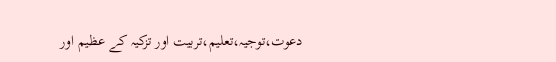دعوت،توجیہ،تعلیم،تربیت اور تزکیہ کے عظیم اور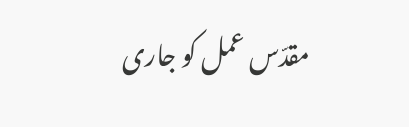مقدّس عمل کو جاری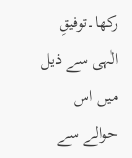رکھا۔توفیقِ الٰہی سے ذیل میں اس حوالے سے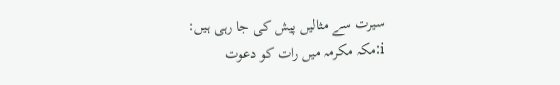سیرت سے مثالیں پیش کی جا رہی ہیں:
i:مکہ مکرمہ میں رات کو دعوت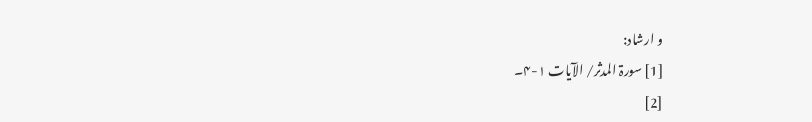و ارشاد:
[1] سورۃ المدثر/ الآیات ۱-۴۔
[2]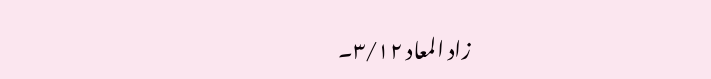زاد المعاد ۳/۱۲۔